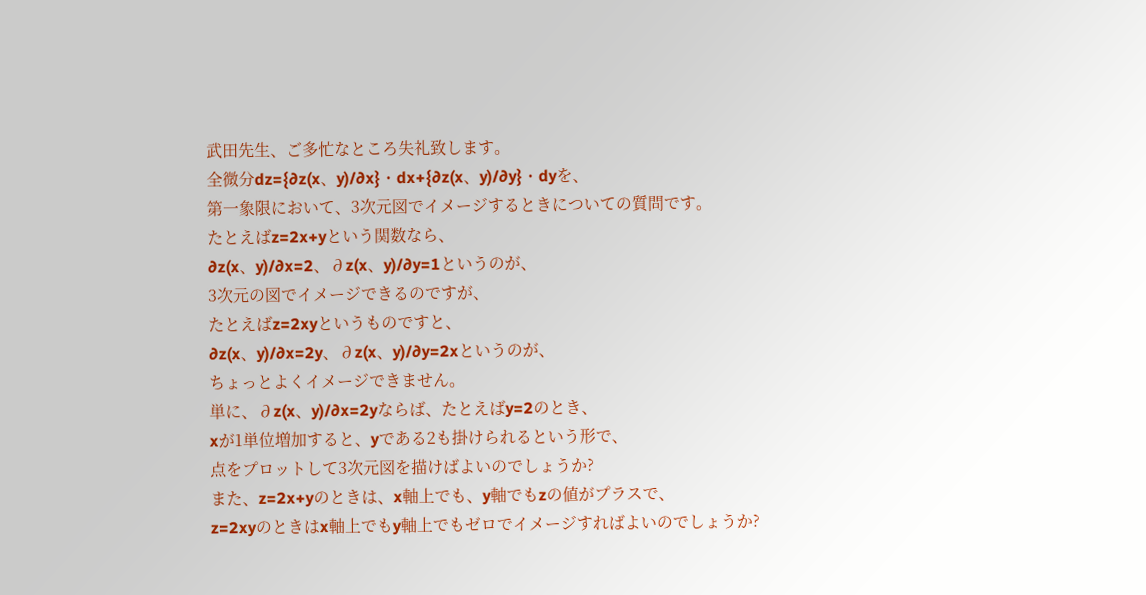武田先生、ご多忙なところ失礼致します。
全微分dz={∂z(x、y)/∂x}・dx+{∂z(x、y)/∂y}・dyを、
第一象限において、3次元図でイメージするときについての質問です。
たとえばz=2x+yという関数なら、
∂z(x、y)/∂x=2、∂z(x、y)/∂y=1というのが、
3次元の図でイメージできるのですが、
たとえばz=2xyというものですと、
∂z(x、y)/∂x=2y、∂z(x、y)/∂y=2xというのが、
ちょっとよくイメージできません。
単に、∂z(x、y)/∂x=2yならば、たとえばy=2のとき、
xが1単位増加すると、yである2も掛けられるという形で、
点をプロットして3次元図を描けばよいのでしょうか?
また、z=2x+yのときは、x軸上でも、y軸でもzの値がプラスで、
z=2xyのときはx軸上でもy軸上でもゼロでイメージすればよいのでしょうか?